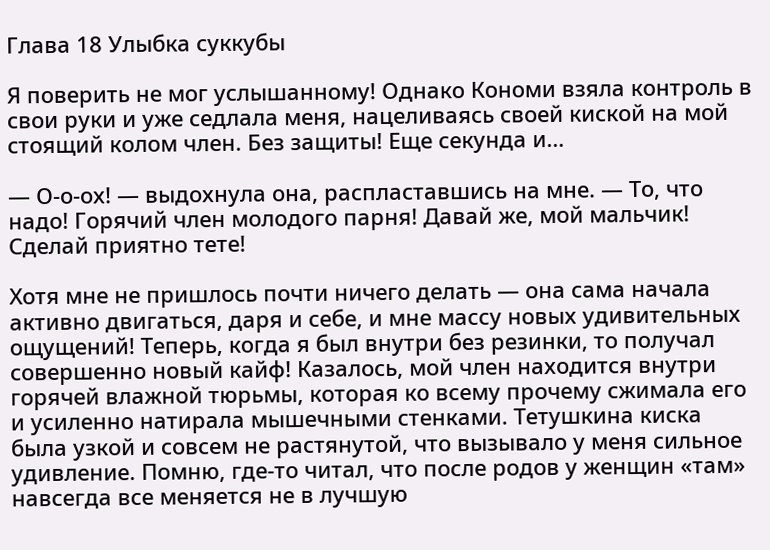Глава 18 Улыбка суккубы

Я поверить не мог услышанному! Однако Кономи взяла контроль в свои руки и уже седлала меня, нацеливаясь своей киской на мой стоящий колом член. Без защиты! Еще секунда и…

— О-о-ох! — выдохнула она, распластавшись на мне. — То, что надо! Горячий член молодого парня! Давай же, мой мальчик! Сделай приятно тете!

Хотя мне не пришлось почти ничего делать — она сама начала активно двигаться, даря и себе, и мне массу новых удивительных ощущений! Теперь, когда я был внутри без резинки, то получал совершенно новый кайф! Казалось, мой член находится внутри горячей влажной тюрьмы, которая ко всему прочему сжимала его и усиленно натирала мышечными стенками. Тетушкина киска была узкой и совсем не растянутой, что вызывало у меня сильное удивление. Помню, где-то читал, что после родов у женщин «там» навсегда все меняется не в лучшую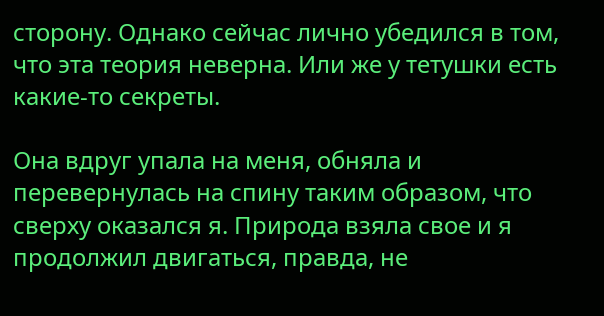сторону. Однако сейчас лично убедился в том, что эта теория неверна. Или же у тетушки есть какие-то секреты.

Она вдруг упала на меня, обняла и перевернулась на спину таким образом, что сверху оказался я. Природа взяла свое и я продолжил двигаться, правда, не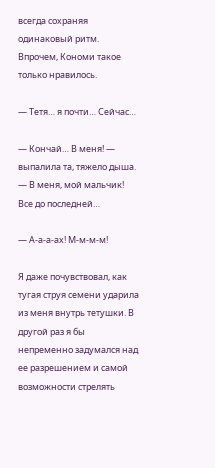всегда сохраняя одинаковый ритм. Впрочем, Кономи такое только нравилось.

— Тетя… я почти… Сейчас…

— Кончай… В меня! — выпалила та, тяжело дыша. — В меня, мой мальчик! Все до последней…

— А-а-а-ах! М-м-м-м!

Я даже почувствовал, как тугая струя семени ударила из меня внутрь тетушки. В другой раз я бы непременно задумался над ее разрешением и самой возможности стрелять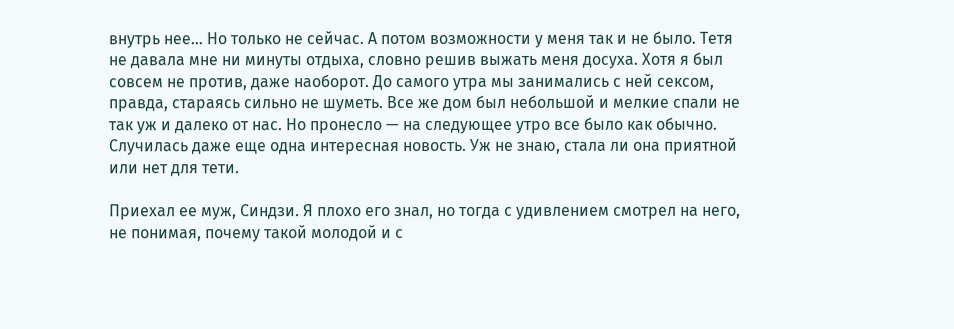внутрь нее… Но только не сейчас. А потом возможности у меня так и не было. Тетя не давала мне ни минуты отдыха, словно решив выжать меня досуха. Хотя я был совсем не против, даже наоборот. До самого утра мы занимались с ней сексом, правда, стараясь сильно не шуметь. Все же дом был небольшой и мелкие спали не так уж и далеко от нас. Но пронесло — на следующее утро все было как обычно. Случилась даже еще одна интересная новость. Уж не знаю, стала ли она приятной или нет для тети.

Приехал ее муж, Синдзи. Я плохо его знал, но тогда с удивлением смотрел на него, не понимая, почему такой молодой и с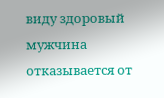виду здоровый мужчина отказывается от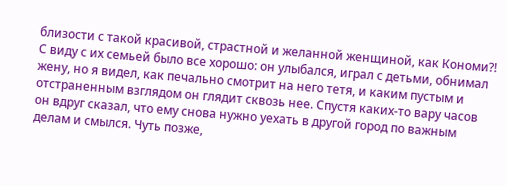близости с такой красивой, страстной и желанной женщиной, как Кономи⁈ С виду с их семьей было все хорошо: он улыбался, играл с детьми, обнимал жену, но я видел, как печально смотрит на него тетя, и каким пустым и отстраненным взглядом он глядит сквозь нее. Спустя каких-то вару часов он вдруг сказал, что ему снова нужно уехать в другой город по важным делам и смылся. Чуть позже,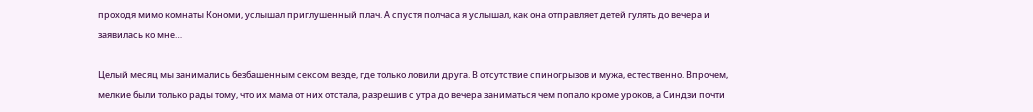проходя мимо комнаты Кономи, услышал приглушенный плач. А спустя полчаса я услышал, как она отправляет детей гулять до вечера и заявилась ко мне…

Целый месяц мы занимались безбашенным сексом везде, где только ловили друга. В отсутствие спиногрызов и мужа, естественно. Впрочем, мелкие были только рады тому, что их мама от них отстала, разрешив с утра до вечера заниматься чем попало кроме уроков, а Синдзи почти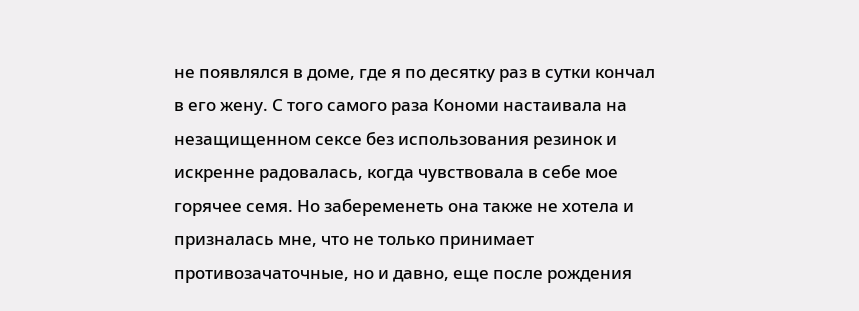не появлялся в доме, где я по десятку раз в сутки кончал в его жену. С того самого раза Кономи настаивала на незащищенном сексе без использования резинок и искренне радовалась, когда чувствовала в себе мое горячее семя. Но забеременеть она также не хотела и призналась мне, что не только принимает противозачаточные, но и давно, еще после рождения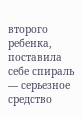второго ребенка, поставила себе спираль — серьезное средство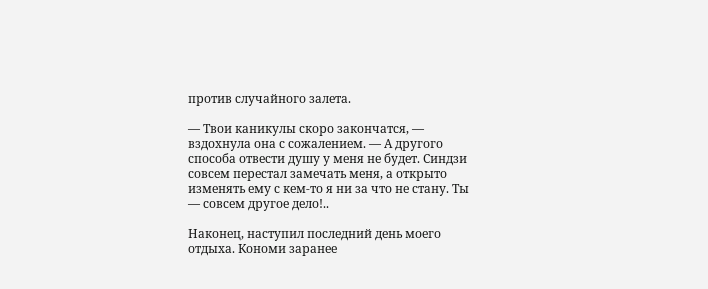против случайного залета.

— Твои каникулы скоро закончатся, — вздохнула она с сожалением. — А другого способа отвести душу у меня не будет. Синдзи совсем перестал замечать меня, а открыто изменять ему с кем-то я ни за что не стану. Ты — совсем другое дело!..

Наконец, наступил последний день моего отдыха. Кономи заранее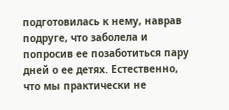подготовилась к нему, наврав подруге, что заболела и попросив ее позаботиться пару дней о ее детях. Естественно, что мы практически не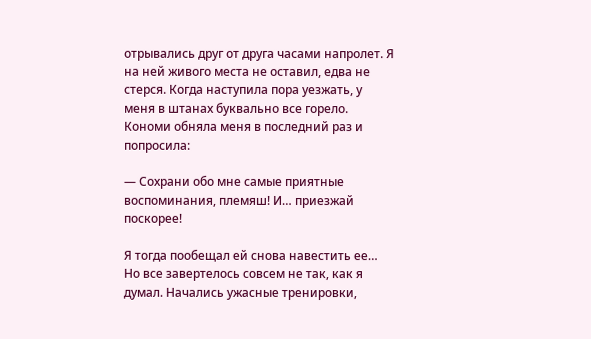отрывались друг от друга часами напролет. Я на ней живого места не оставил, едва не стерся. Когда наступила пора уезжать, у меня в штанах буквально все горело. Кономи обняла меня в последний раз и попросила:

— Сохрани обо мне самые приятные воспоминания, племяш! И… приезжай поскорее!

Я тогда пообещал ей снова навестить ее… Но все завертелось совсем не так, как я думал. Начались ужасные тренировки,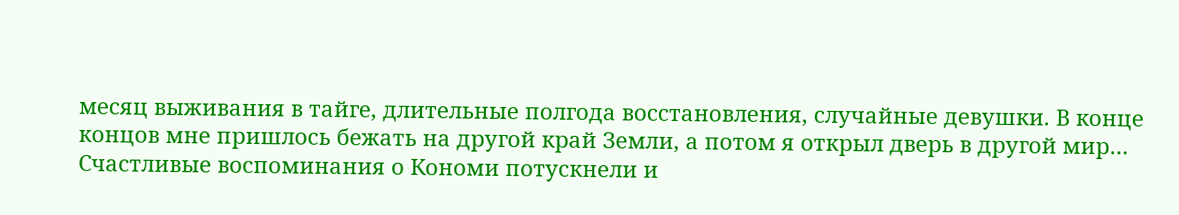месяц выживания в тайге, длительные полгода восстановления, случайные девушки. В конце концов мне пришлось бежать на другой край Земли, а потом я открыл дверь в другой мир… Счастливые воспоминания о Кономи потускнели и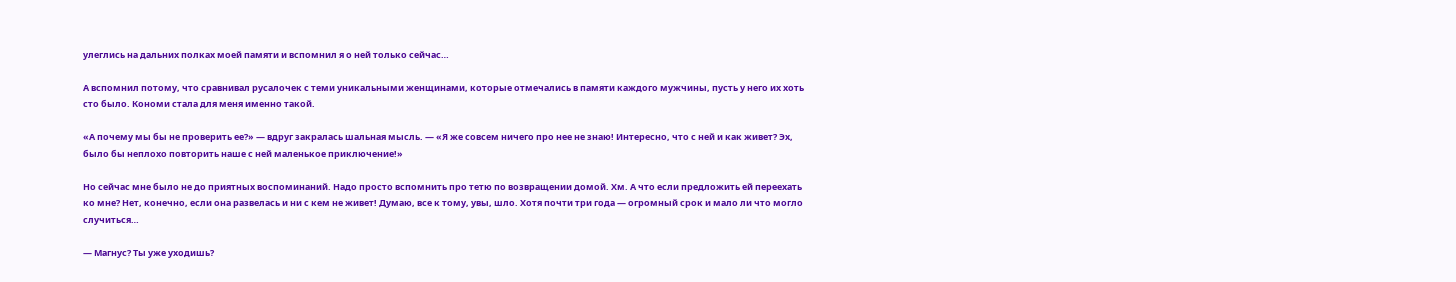улеглись на дальних полках моей памяти и вспомнил я о ней только сейчас…

А вспомнил потому, что сравнивал русалочек с теми уникальными женщинами, которые отмечались в памяти каждого мужчины, пусть у него их хоть сто было. Кономи стала для меня именно такой.

«А почему мы бы не проверить ее?» — вдруг закралась шальная мысль. — «Я же совсем ничего про нее не знаю! Интересно, что с ней и как живет? Эх, было бы неплохо повторить наше с ней маленькое приключение!»

Но сейчас мне было не до приятных воспоминаний. Надо просто вспомнить про тетю по возвращении домой. Хм. А что если предложить ей переехать ко мне? Нет, конечно, если она развелась и ни с кем не живет! Думаю, все к тому, увы, шло. Хотя почти три года — огромный срок и мало ли что могло случиться…

— Магнус? Ты уже уходишь?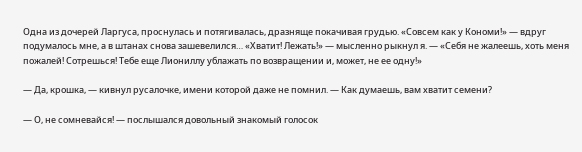Одна из дочерей Ларгуса, проснулась и потягивалась, дразняще покачивая грудью. «Совсем как у Кономи!» — вдруг подумалось мне, а в штанах снова зашевелился… «Хватит! Лежать!» — мысленно рыкнул я. — «Себя не жалеешь, хоть меня пожалей! Сотрешься! Тебе еще Лиониллу ублажать по возвращении и, может, не ее одну!»

— Да, крошка, — кивнул русалочке, имени которой даже не помнил. — Как думаешь, вам хватит семени?

— О, не сомневайся! — послышался довольный знакомый голосок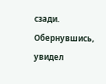сзади. Обернувшись, увидел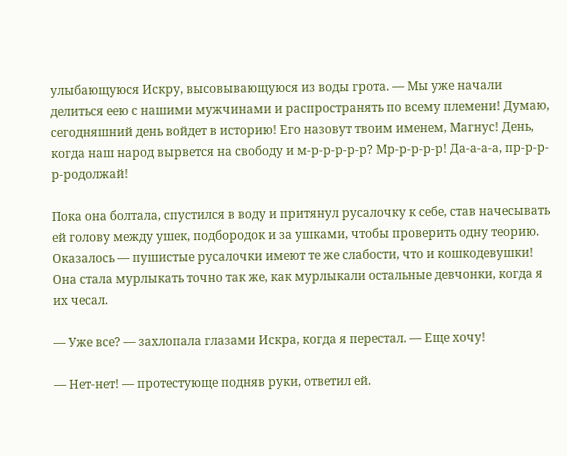улыбающуюся Искру, высовывающуюся из воды грота. — Мы уже начали делиться еею с нашими мужчинами и распространять по всему племени! Думаю, сегодняшний день войдет в историю! Его назовут твоим именем, Магнус! День, когда наш народ вырвется на свободу и м-р-р-р-р-р? Мр-р-р-р-р! Да-а-а-а, пр-р-р-р-родолжай!

Пока она болтала, спустился в воду и притянул русалочку к себе, став начесывать ей голову между ушек, подбородок и за ушками, чтобы проверить одну теорию. Оказалось — пушистые русалочки имеют те же слабости, что и кошкодевушки! Она стала мурлыкать точно так же, как мурлыкали остальные девчонки, когда я их чесал.

— Уже все? — захлопала глазами Искра, когда я перестал. — Еще хочу!

— Нет-нет! — протестующе подняв руки, ответил ей.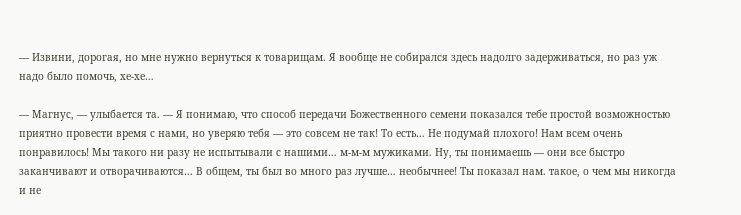— Извини, дорогая, но мне нужно вернуться к товарищам. Я вообще не собирался здесь надолго задерживаться, но раз уж надо было помочь, хе-хе…

— Магнус, — улыбается та. — Я понимаю, что способ передачи Божественного семени показался тебе простой возможностью приятно провести время с нами, но уверяю тебя — это совсем не так! То есть… Не подумай плохого! Нам всем очень понравилось! Мы такого ни разу не испытывали с нашими… м-м-м мужиками. Ну, ты понимаешь — они все быстро заканчивают и отворачиваются… В общем, ты был во много раз лучше… необычнее! Ты показал нам. такое, о чем мы никогда и не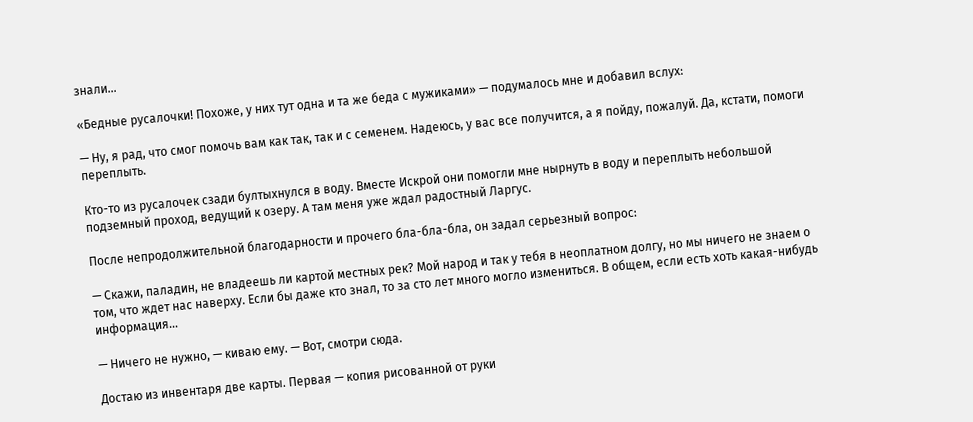знали…

«Бедные русалочки! Похоже, у них тут одна и та же беда с мужиками» — подумалось мне и добавил вслух:

— Ну, я рад, что смог помочь вам как так, так и с семенем. Надеюсь, у вас все получится, а я пойду, пожалуй. Да, кстати, помоги переплыть.

Кто-то из русалочек сзади бултыхнулся в воду. Вместе Искрой они помогли мне нырнуть в воду и переплыть небольшой подземный проход, ведущий к озеру. А там меня уже ждал радостный Ларгус.

После непродолжительной благодарности и прочего бла-бла-бла, он задал серьезный вопрос:

— Скажи, паладин, не владеешь ли картой местных рек? Мой народ и так у тебя в неоплатном долгу, но мы ничего не знаем о том, что ждет нас наверху. Если бы даже кто знал, то за сто лет много могло измениться. В общем, если есть хоть какая-нибудь информация…

— Ничего не нужно, — киваю ему. — Вот, смотри сюда.

Достаю из инвентаря две карты. Первая — копия рисованной от руки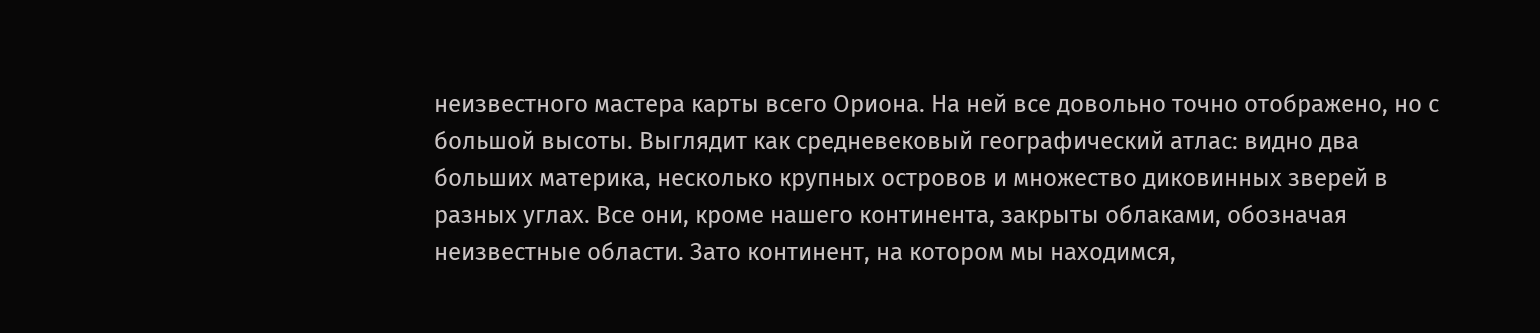неизвестного мастера карты всего Ориона. На ней все довольно точно отображено, но с большой высоты. Выглядит как средневековый географический атлас: видно два больших материка, несколько крупных островов и множество диковинных зверей в разных углах. Все они, кроме нашего континента, закрыты облаками, обозначая неизвестные области. Зато континент, на котором мы находимся,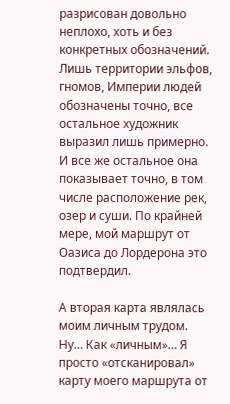разрисован довольно неплохо, хоть и без конкретных обозначений. Лишь территории эльфов, гномов, Империи людей обозначены точно, все остальное художник выразил лишь примерно. И все же остальное она показывает точно, в том числе расположение рек, озер и суши. По крайней мере, мой маршрут от Оазиса до Лордерона это подтвердил.

А вторая карта являлась моим личным трудом. Ну… Как «личным»… Я просто «отсканировал» карту моего маршрута от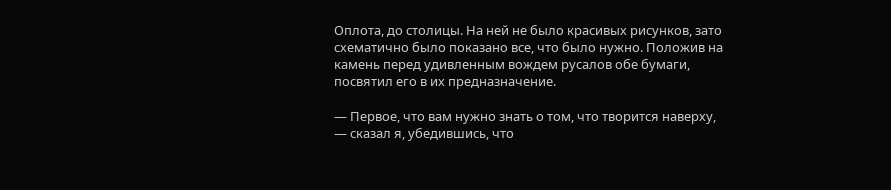Оплота, до столицы. На ней не было красивых рисунков, зато схематично было показано все, что было нужно. Положив на камень перед удивленным вождем русалов обе бумаги, посвятил его в их предназначение.

— Первое, что вам нужно знать о том, что творится наверху, — сказал я, убедившись, что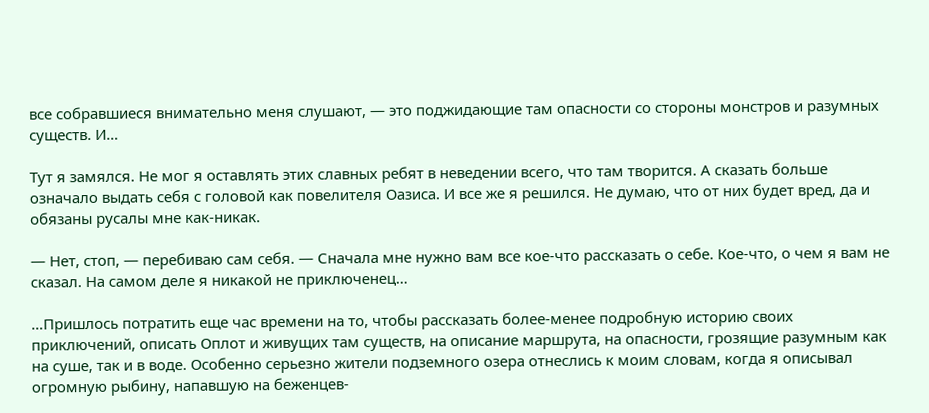все собравшиеся внимательно меня слушают, — это поджидающие там опасности со стороны монстров и разумных существ. И…

Тут я замялся. Не мог я оставлять этих славных ребят в неведении всего, что там творится. А сказать больше означало выдать себя с головой как повелителя Оазиса. И все же я решился. Не думаю, что от них будет вред, да и обязаны русалы мне как-никак.

— Нет, стоп, — перебиваю сам себя. — Сначала мне нужно вам все кое-что рассказать о себе. Кое-что, о чем я вам не сказал. На самом деле я никакой не приключенец…

…Пришлось потратить еще час времени на то, чтобы рассказать более-менее подробную историю своих приключений, описать Оплот и живущих там существ, на описание маршрута, на опасности, грозящие разумным как на суше, так и в воде. Особенно серьезно жители подземного озера отнеслись к моим словам, когда я описывал огромную рыбину, напавшую на беженцев-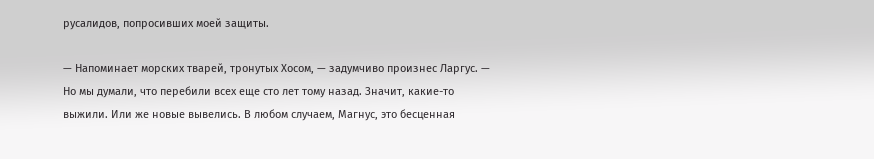русалидов, попросивших моей защиты.

— Напоминает морских тварей, тронутых Хосом, — задумчиво произнес Ларгус. — Но мы думали, что перебили всех еще сто лет тому назад. Значит, какие-то выжили. Или же новые вывелись. В любом случаем, Магнус, это бесценная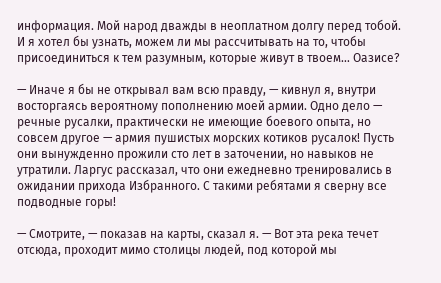информация. Мой народ дважды в неоплатном долгу перед тобой. И я хотел бы узнать, можем ли мы рассчитывать на то, чтобы присоединиться к тем разумным, которые живут в твоем… Оазисе?

— Иначе я бы не открывал вам всю правду, — кивнул я, внутри восторгаясь вероятному пополнению моей армии. Одно дело — речные русалки, практически не имеющие боевого опыта, но совсем другое — армия пушистых морских котиков русалок! Пусть они вынужденно прожили сто лет в заточении, но навыков не утратили. Ларгус рассказал, что они ежедневно тренировались в ожидании прихода Избранного. С такими ребятами я сверну все подводные горы!

— Смотрите, — показав на карты, сказал я. — Вот эта река течет отсюда, проходит мимо столицы людей, под которой мы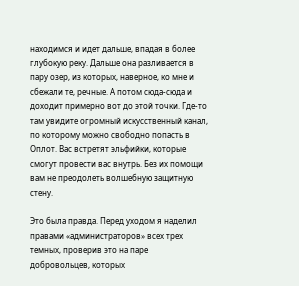находимся и идет дальше, впадая в более глубокую реку. Дальше она разливается в пару озер, из которых, наверное, ко мне и сбежали те, речные. А потом сюда-сюда и доходит примерно вот до этой точки. Где-то там увидите огромный искусственный канал, по которому можно свободно попасть в Оплот. Вас встретят эльфийки, которые смогут провести вас внутрь. Без их помощи вам не преодолеть волшебную защитную стену.

Это была правда. Перед уходом я наделил правами «администраторов» всех трех темных, проверив это на паре добровольцев, которых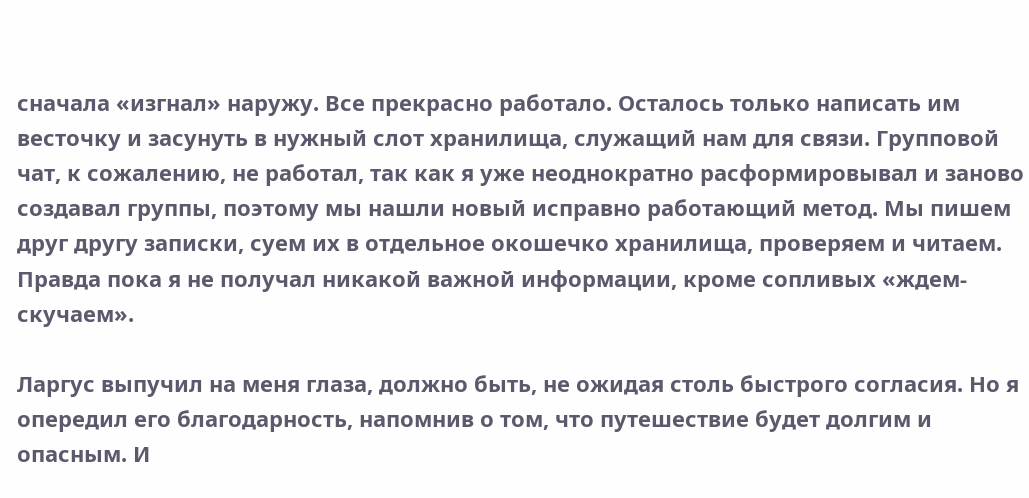сначала «изгнал» наружу. Все прекрасно работало. Осталось только написать им весточку и засунуть в нужный слот хранилища, служащий нам для связи. Групповой чат, к сожалению, не работал, так как я уже неоднократно расформировывал и заново создавал группы, поэтому мы нашли новый исправно работающий метод. Мы пишем друг другу записки, суем их в отдельное окошечко хранилища, проверяем и читаем. Правда пока я не получал никакой важной информации, кроме сопливых «ждем-скучаем».

Ларгус выпучил на меня глаза, должно быть, не ожидая столь быстрого согласия. Но я опередил его благодарность, напомнив о том, что путешествие будет долгим и опасным. И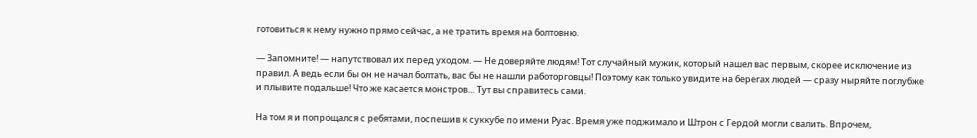готовиться к нему нужно прямо сейчас, а не тратить время на болтовню.

— Запомните! — напутствовал их перед уходом. — Не доверяйте людям! Тот случайный мужик, который нашел вас первым, скорее исключение из правил. А ведь если бы он не начал болтать, вас бы не нашли работорговцы! Поэтому как только увидите на берегах людей — сразу ныряйте поглубже и плывите подальше! Что же касается монстров… Тут вы справитесь сами.

На том я и попрощался с ребятами, поспешив к суккубе по имени Руас. Время уже поджимало и Штрон с Гердой могли свалить. Впрочем,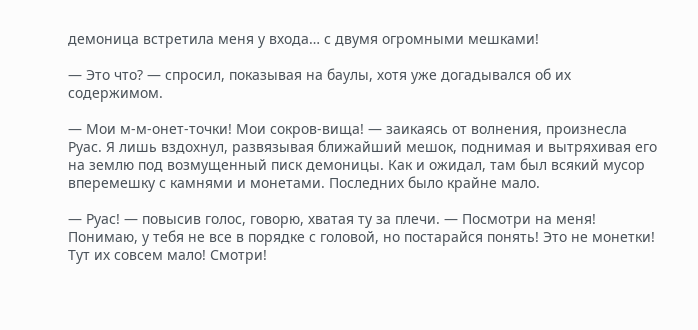демоница встретила меня у входа… с двумя огромными мешками!

— Это что? — спросил, показывая на баулы, хотя уже догадывался об их содержимом.

— Мои м-м-онет-точки! Мои сокров-вища! — заикаясь от волнения, произнесла Руас. Я лишь вздохнул, развязывая ближайший мешок, поднимая и вытряхивая его на землю под возмущенный писк демоницы. Как и ожидал, там был всякий мусор вперемешку с камнями и монетами. Последних было крайне мало.

— Руас! — повысив голос, говорю, хватая ту за плечи. — Посмотри на меня! Понимаю, у тебя не все в порядке с головой, но постарайся понять! Это не монетки! Тут их совсем мало! Смотри!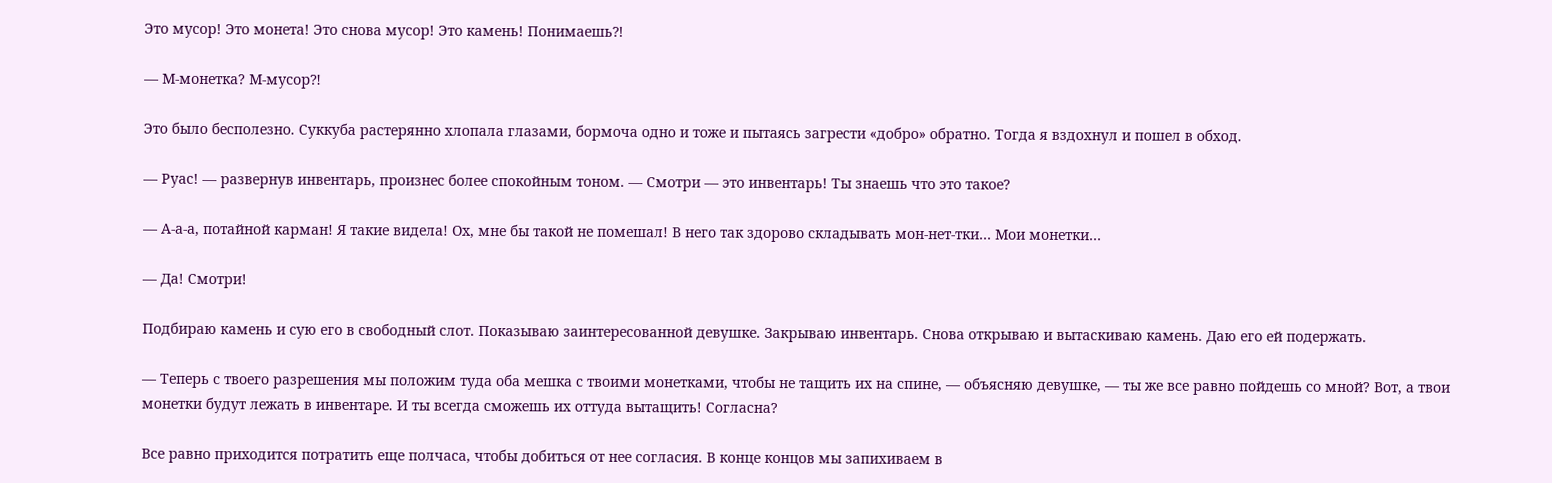Это мусор! Это монета! Это снова мусор! Это камень! Понимаешь⁈

— М-монетка? М-мусор⁈

Это было бесполезно. Суккуба растерянно хлопала глазами, бормоча одно и тоже и пытаясь загрести «добро» обратно. Тогда я вздохнул и пошел в обход.

— Руас! — развернув инвентарь, произнес более спокойным тоном. — Смотри — это инвентарь! Ты знаешь что это такое?

— А-а-а, потайной карман! Я такие видела! Ох, мне бы такой не помешал! В него так здорово складывать мон-нет-тки… Мои монетки…

— Да! Смотри!

Подбираю камень и сую его в свободный слот. Показываю заинтересованной девушке. Закрываю инвентарь. Снова открываю и вытаскиваю камень. Даю его ей подержать.

— Теперь с твоего разрешения мы положим туда оба мешка с твоими монетками, чтобы не тащить их на спине, — объясняю девушке, — ты же все равно пойдешь со мной? Вот, а твои монетки будут лежать в инвентаре. И ты всегда сможешь их оттуда вытащить! Согласна?

Все равно приходится потратить еще полчаса, чтобы добиться от нее согласия. В конце концов мы запихиваем в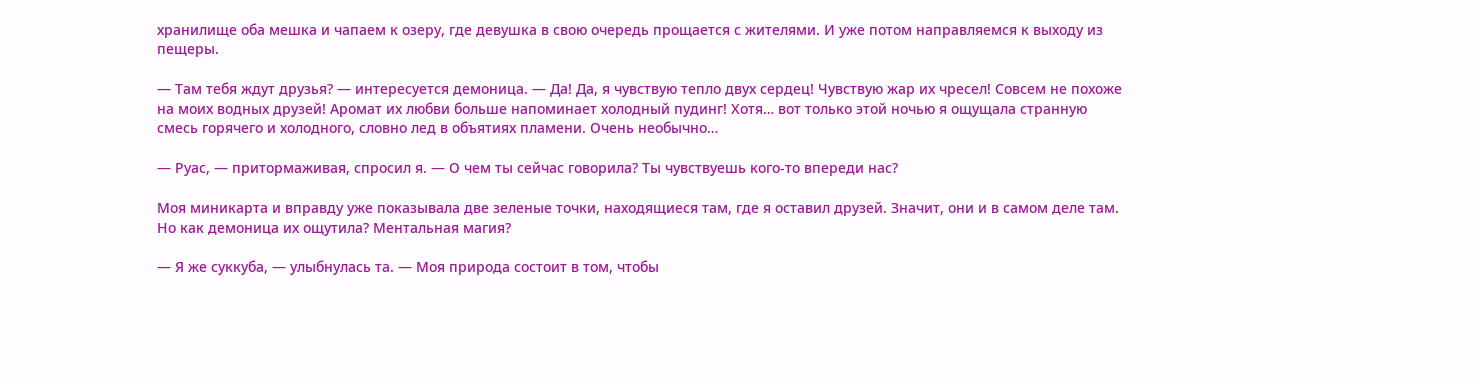хранилище оба мешка и чапаем к озеру, где девушка в свою очередь прощается с жителями. И уже потом направляемся к выходу из пещеры.

— Там тебя ждут друзья? — интересуется демоница. — Да! Да, я чувствую тепло двух сердец! Чувствую жар их чресел! Совсем не похоже на моих водных друзей! Аромат их любви больше напоминает холодный пудинг! Хотя… вот только этой ночью я ощущала странную смесь горячего и холодного, словно лед в объятиях пламени. Очень необычно…

— Руас, — притормаживая, спросил я. — О чем ты сейчас говорила? Ты чувствуешь кого-то впереди нас?

Моя миникарта и вправду уже показывала две зеленые точки, находящиеся там, где я оставил друзей. Значит, они и в самом деле там. Но как демоница их ощутила? Ментальная магия?

— Я же суккуба, — улыбнулась та. — Моя природа состоит в том, чтобы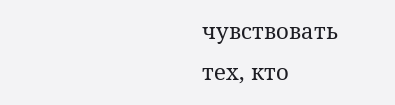чувствовать тех, кто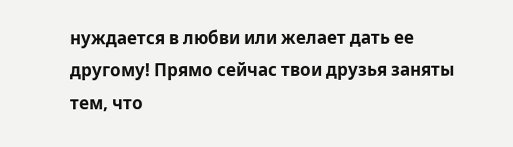нуждается в любви или желает дать ее другому! Прямо сейчас твои друзья заняты тем, что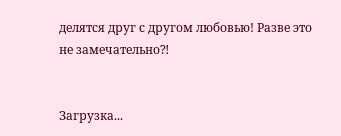делятся друг с другом любовью! Разве это не замечательно⁈


Загрузка...